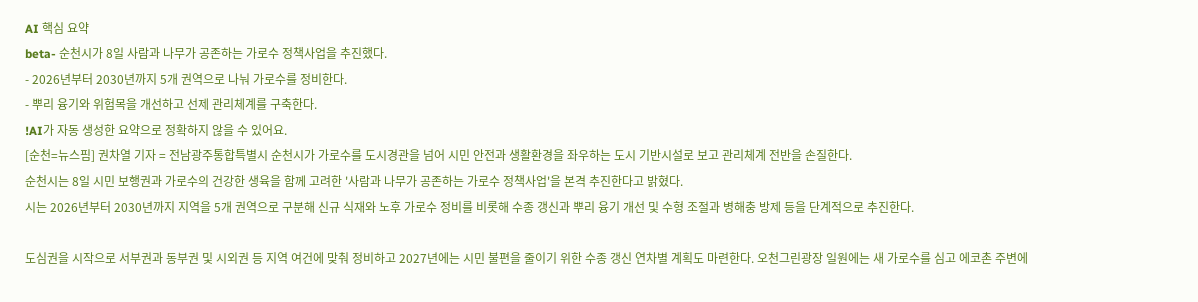AI 핵심 요약
beta- 순천시가 8일 사람과 나무가 공존하는 가로수 정책사업을 추진했다.
- 2026년부터 2030년까지 5개 권역으로 나눠 가로수를 정비한다.
- 뿌리 융기와 위험목을 개선하고 선제 관리체계를 구축한다.
!AI가 자동 생성한 요약으로 정확하지 않을 수 있어요.
[순천=뉴스핌] 권차열 기자 = 전남광주통합특별시 순천시가 가로수를 도시경관을 넘어 시민 안전과 생활환경을 좌우하는 도시 기반시설로 보고 관리체계 전반을 손질한다.
순천시는 8일 시민 보행권과 가로수의 건강한 생육을 함께 고려한 '사람과 나무가 공존하는 가로수 정책사업'을 본격 추진한다고 밝혔다.
시는 2026년부터 2030년까지 지역을 5개 권역으로 구분해 신규 식재와 노후 가로수 정비를 비롯해 수종 갱신과 뿌리 융기 개선 및 수형 조절과 병해충 방제 등을 단계적으로 추진한다.

도심권을 시작으로 서부권과 동부권 및 시외권 등 지역 여건에 맞춰 정비하고 2027년에는 시민 불편을 줄이기 위한 수종 갱신 연차별 계획도 마련한다. 오천그린광장 일원에는 새 가로수를 심고 에코촌 주변에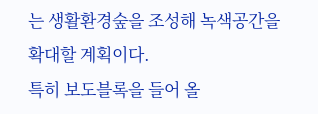는 생활환경숲을 조성해 녹색공간을 확대할 계획이다.
특히 보도블록을 들어 올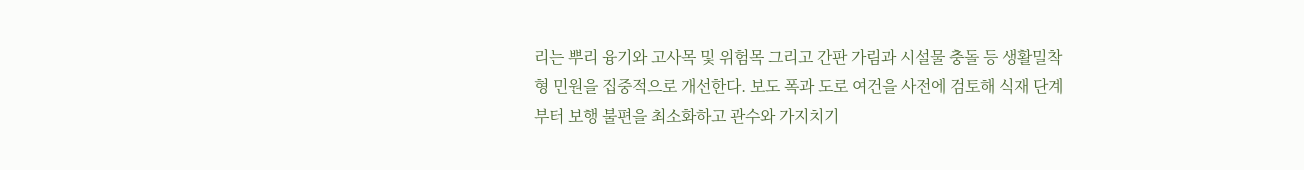리는 뿌리 융기와 고사목 및 위험목 그리고 간판 가림과 시설물 충돌 등 생활밀착형 민원을 집중적으로 개선한다. 보도 폭과 도로 여건을 사전에 검토해 식재 단계부터 보행 불편을 최소화하고 관수와 가지치기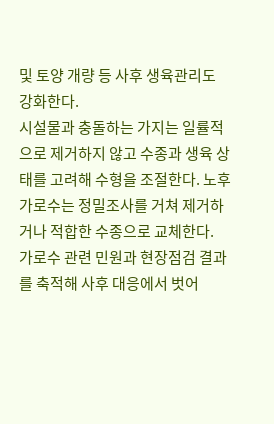및 토양 개량 등 사후 생육관리도 강화한다.
시설물과 충돌하는 가지는 일률적으로 제거하지 않고 수종과 생육 상태를 고려해 수형을 조절한다. 노후 가로수는 정밀조사를 거쳐 제거하거나 적합한 수종으로 교체한다.
가로수 관련 민원과 현장점검 결과를 축적해 사후 대응에서 벗어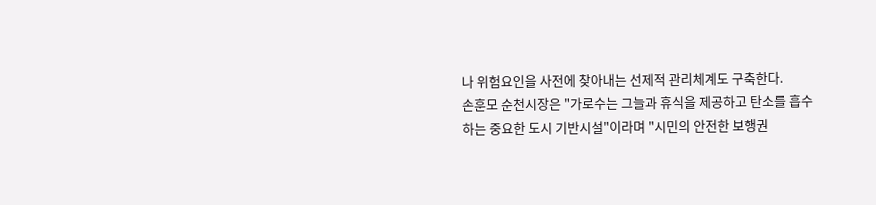나 위험요인을 사전에 찾아내는 선제적 관리체계도 구축한다.
손훈모 순천시장은 "가로수는 그늘과 휴식을 제공하고 탄소를 흡수하는 중요한 도시 기반시설"이라며 "시민의 안전한 보행권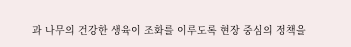과 나무의 건강한 생육이 조화를 이루도록 현장 중심의 정책을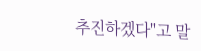추진하겠다"고 말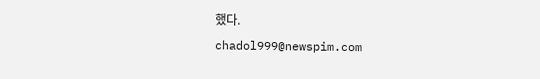했다.
chadol999@newspim.com